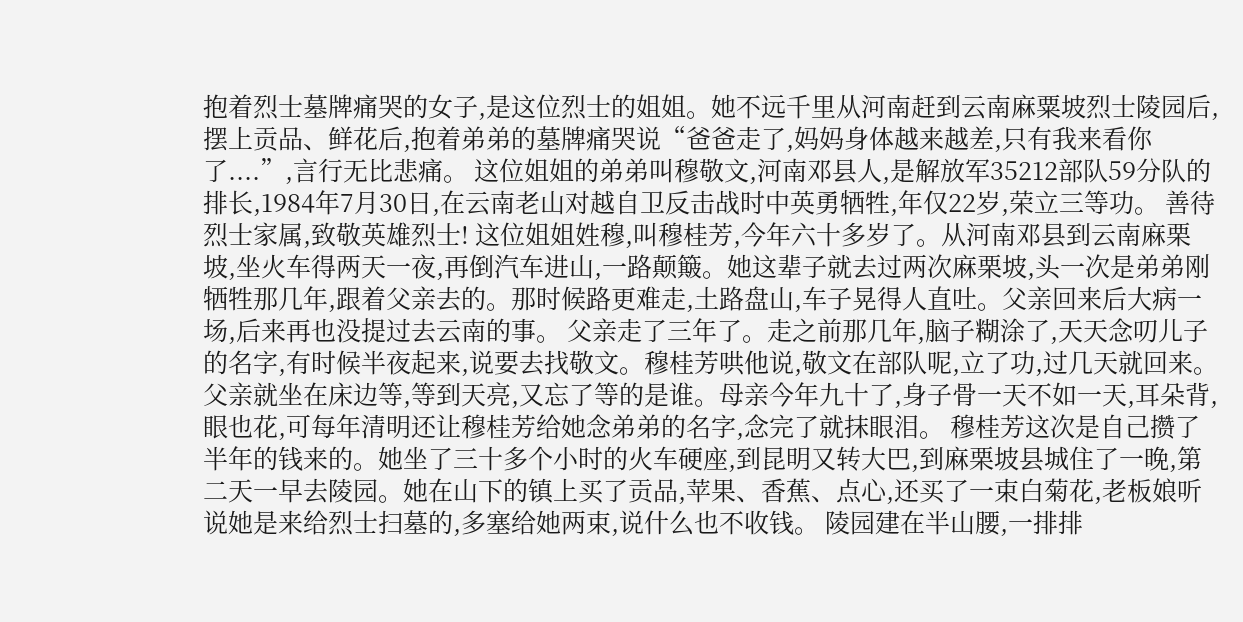抱着烈士墓牌痛哭的女子,是这位烈士的姐姐。她不远千里从河南赶到云南麻粟坡烈士陵园后,摆上贡品、鲜花后,抱着弟弟的墓牌痛哭说“爸爸走了,妈妈身体越来越差,只有我来看你了....”,言行无比悲痛。 这位姐姐的弟弟叫穆敬文,河南邓县人,是解放军35212部队59分队的排长,1984年7月30日,在云南老山对越自卫反击战时中英勇牺牲,年仅22岁,荣立三等功。 善待烈士家属,致敬英雄烈士! 这位姐姐姓穆,叫穆桂芳,今年六十多岁了。从河南邓县到云南麻栗坡,坐火车得两天一夜,再倒汽车进山,一路颠簸。她这辈子就去过两次麻栗坡,头一次是弟弟刚牺牲那几年,跟着父亲去的。那时候路更难走,土路盘山,车子晃得人直吐。父亲回来后大病一场,后来再也没提过去云南的事。 父亲走了三年了。走之前那几年,脑子糊涂了,天天念叨儿子的名字,有时候半夜起来,说要去找敬文。穆桂芳哄他说,敬文在部队呢,立了功,过几天就回来。父亲就坐在床边等,等到天亮,又忘了等的是谁。母亲今年九十了,身子骨一天不如一天,耳朵背,眼也花,可每年清明还让穆桂芳给她念弟弟的名字,念完了就抹眼泪。 穆桂芳这次是自己攒了半年的钱来的。她坐了三十多个小时的火车硬座,到昆明又转大巴,到麻栗坡县城住了一晚,第二天一早去陵园。她在山下的镇上买了贡品,苹果、香蕉、点心,还买了一束白菊花,老板娘听说她是来给烈士扫墓的,多塞给她两束,说什么也不收钱。 陵园建在半山腰,一排排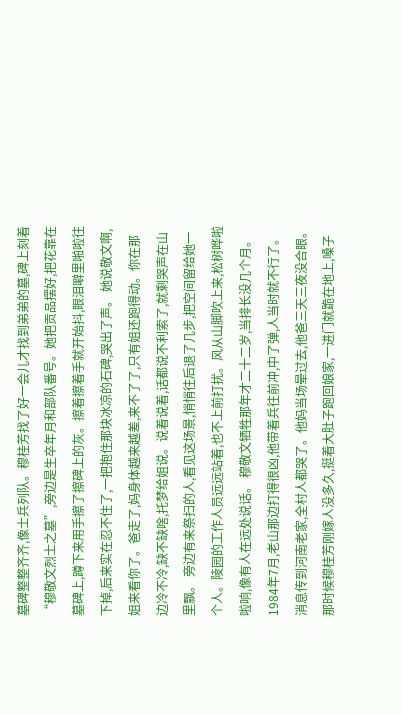墓碑整整齐齐,像士兵列队。穆桂芳找了好一会儿才找到弟弟的墓,碑上刻着“穆敬文烈士之墓”,旁边是生卒年月和部队番号。她把贡品摆好,把花靠在墓碑上,蹲下来用手擦了擦碑上的灰。擦着擦着手就开始抖,眼泪噼里啪啦往下掉,后来实在忍不住了,一把抱住那块冰凉的石碑,哭出了声。 她说敬文啊,姐来看你了。爸走了,妈身体越来越差,来不了了,只有姐还跑得动。你在那边冷不冷,缺不缺啥,托梦给姐说。说着说着,话都说不利索了,就剩哭声在山里飘。 旁边有来祭扫的人,看见这场景,悄悄往后退了几步,把空间留给她一个人。陵园的工作人员远远站着,也不上前打扰。风从山脚吹上来,松树哗啦啦响,像有人在远处说话。 穆敬文牺牲那年才二十二岁,当排长没几个月。1984年7月,老山那边打得很凶,他带着兵往前冲,中了弹,人当时就不行了。消息传到河南老家,全村人都哭了。他妈当场晕过去,他爸三天三夜没合眼。那时候穆桂芳刚嫁人没多久,挺着大肚子跑回娘家,一进门就跪在地上,嗓子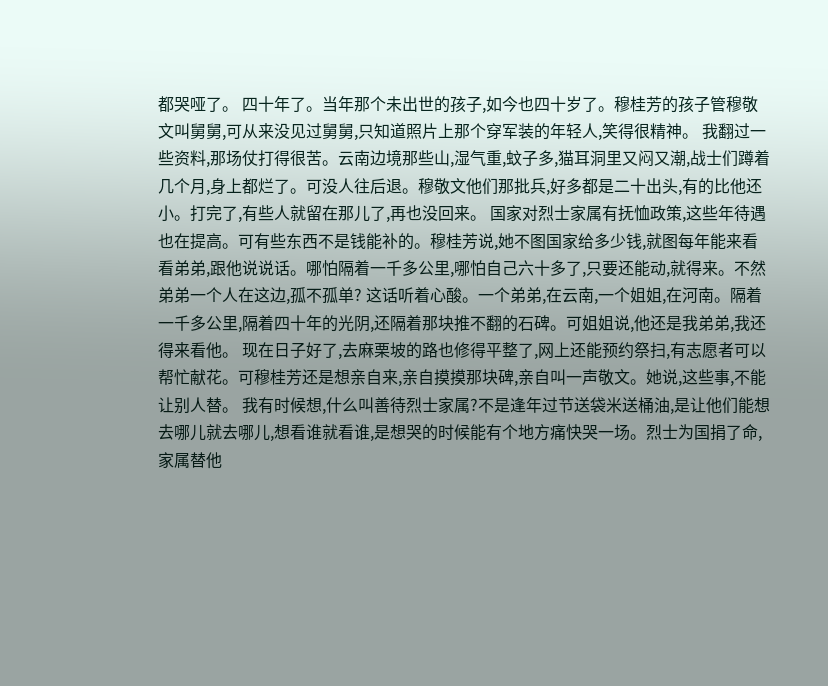都哭哑了。 四十年了。当年那个未出世的孩子,如今也四十岁了。穆桂芳的孩子管穆敬文叫舅舅,可从来没见过舅舅,只知道照片上那个穿军装的年轻人,笑得很精神。 我翻过一些资料,那场仗打得很苦。云南边境那些山,湿气重,蚊子多,猫耳洞里又闷又潮,战士们蹲着几个月,身上都烂了。可没人往后退。穆敬文他们那批兵,好多都是二十出头,有的比他还小。打完了,有些人就留在那儿了,再也没回来。 国家对烈士家属有抚恤政策,这些年待遇也在提高。可有些东西不是钱能补的。穆桂芳说,她不图国家给多少钱,就图每年能来看看弟弟,跟他说说话。哪怕隔着一千多公里,哪怕自己六十多了,只要还能动,就得来。不然弟弟一个人在这边,孤不孤单? 这话听着心酸。一个弟弟,在云南,一个姐姐,在河南。隔着一千多公里,隔着四十年的光阴,还隔着那块推不翻的石碑。可姐姐说,他还是我弟弟,我还得来看他。 现在日子好了,去麻栗坡的路也修得平整了,网上还能预约祭扫,有志愿者可以帮忙献花。可穆桂芳还是想亲自来,亲自摸摸那块碑,亲自叫一声敬文。她说,这些事,不能让别人替。 我有时候想,什么叫善待烈士家属?不是逢年过节送袋米送桶油,是让他们能想去哪儿就去哪儿,想看谁就看谁,是想哭的时候能有个地方痛快哭一场。烈士为国捐了命,家属替他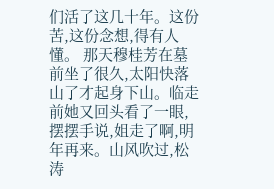们活了这几十年。这份苦,这份念想,得有人懂。 那天穆桂芳在墓前坐了很久,太阳快落山了才起身下山。临走前她又回头看了一眼,摆摆手说,姐走了啊,明年再来。山风吹过,松涛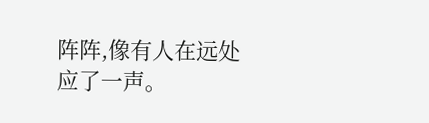阵阵,像有人在远处应了一声。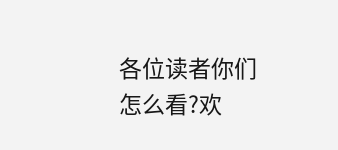各位读者你们怎么看?欢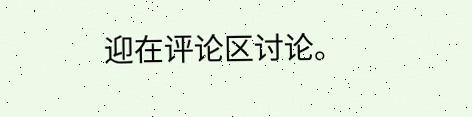迎在评论区讨论。